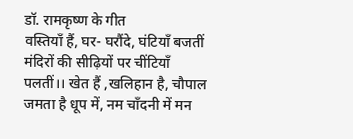डॉ. रामकृष्ण के गीत
वस्तियाँ हैं, घर- घरौंदे, घंटियाँ बजतीं मंदिरों की सीढ़ियों पर चींटियाँ पलतीं।। खेत हैं ,खलिहान है, चौपाल जमता है धूप में, नम चाँदनी में मन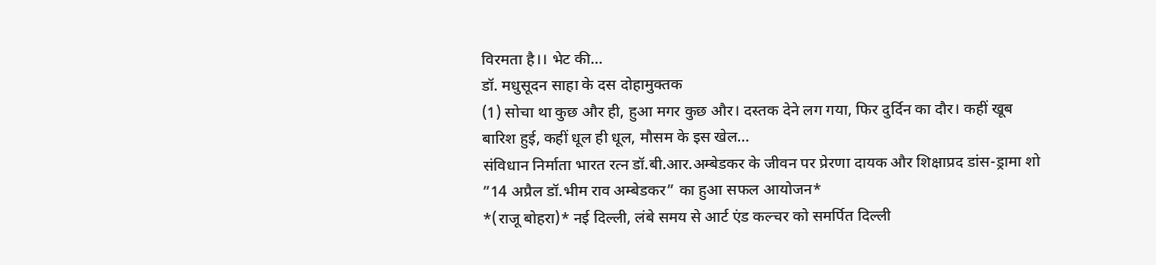विरमता है।। भेट की…
डॉ. मधुसूदन साहा के दस दोहामुक्तक
(1) सोचा था कुछ और ही, हुआ मगर कुछ और। दस्तक देने लग गया, फिर दुर्दिन का दौर। कहीं खूब बारिश हुई, कहीं धूल ही धूल, मौसम के इस खेल…
संविधान निर्माता भारत रत्न डॉ.बी.आर.अम्बेडकर के जीवन पर प्रेरणा दायक और शिक्षाप्रद डांस-ड्रामा शो ”14 अप्रैल डॉ.भीम राव अम्बेडकर” का हुआ सफल आयोजन*
*(राजू बोहरा)* नई दिल्ली, लंबे समय से आर्ट एंड कल्चर को समर्पित दिल्ली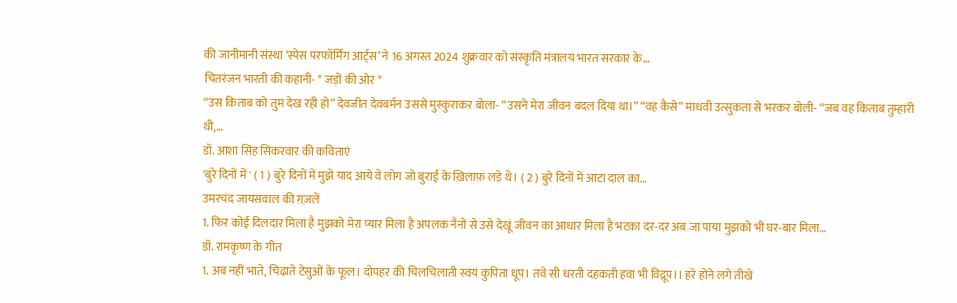की जानीमानी संस्था ‘स्पेस परफॉर्मिंग आर्ट्स’ ने 16 अगस्त 2024 शुक्रवार को संस्कृति मंत्रालय भारत सरकार के…
चितरंजन भारती की कहानी- * जड़ों की ओर *
“उस किताब को तुम देख रही हो” देवजीत देवबर्मन उससे मुस्कुराकर बोला- “उसने मेरा जीवन बदल दिया था।” “वह कैसे” माधवी उत्सुकता से भरकर बोली- “जब वह किताब तुम्हारी थी,…
डॉ. आशा सिंह सिकरवार की कविताएं
'बुरे दिनों में ' ( 1 ) बुरे दिनों में मुझे याद आये वे लोग जो बुराई के ख़िलाफ़ लड़े थे। ( 2 ) बुरे दिनों में आटा दाल का…
उमरचंद जायसवाल की ग़ज़लें
1. फिर कोई दिलदार मिला है मुझको मेरा प्यार मिला है अपलक नैनों से उसे देखूं जीवन का आधार मिला है भटका दर-दर अब जा पाया मुझको भी घर-बार मिला…
डॉ. रामकृष्ण के गीत
1. अब नहीं भाते, चिढ़ाते टेसुओं के फूल। दोपहर की चिलचिलाती स्वयं कुपिता धूप। तवे सी धरती दहकती हवा भी विद्रूप।। हरे होने लगे तीखे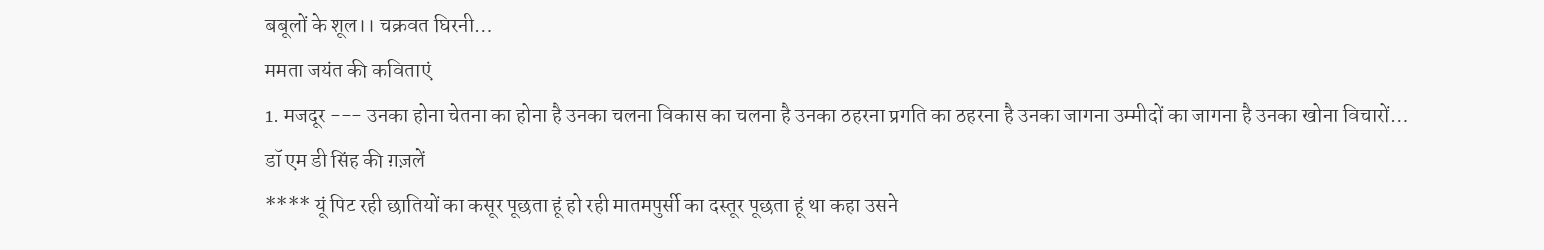बबूलों के शूल।। चक्रवत घिरनी…
ममता जयंत की कविताएं
1. मजदूर --- उनका होना चेतना का होना है उनका चलना विकास का चलना है उनका ठहरना प्रगति का ठहरना है उनका जागना उम्मीदों का जागना है उनका खोना विचारों…
डॉ एम डी सिंह की ग़ज़लें
**** यूं पिट रही छातियों का कसूर पूछता हूं हो रही मातमपुर्सी का दस्तूर पूछता हूं था कहा उसने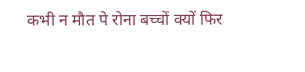कभी न मौत पे रोना बच्चों क्यों फिर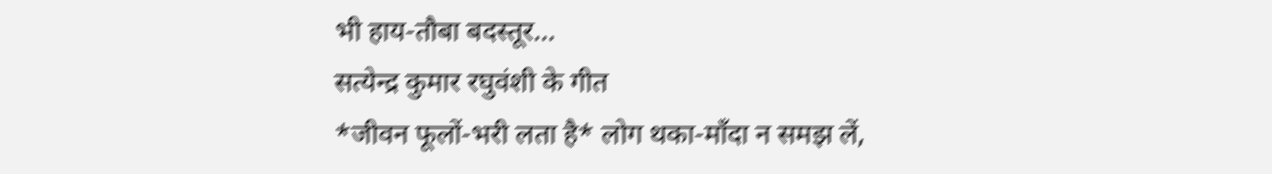भी हाय-तौबा बदस्तूर…
सत्येन्द्र कुमार रघुवंशी के गीत
*जीवन फूलों-भरी लता है* लोग थका-माँदा न समझ लें,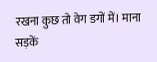रखना कुछ तो वेग डगों में। माना सड़कें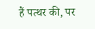हैं पत्थर की, पर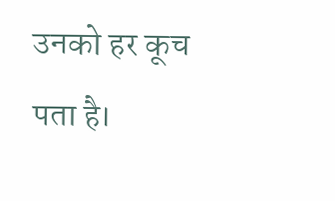उनको हर कूच पता है।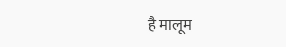है मालूम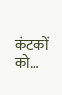कंटकों को…